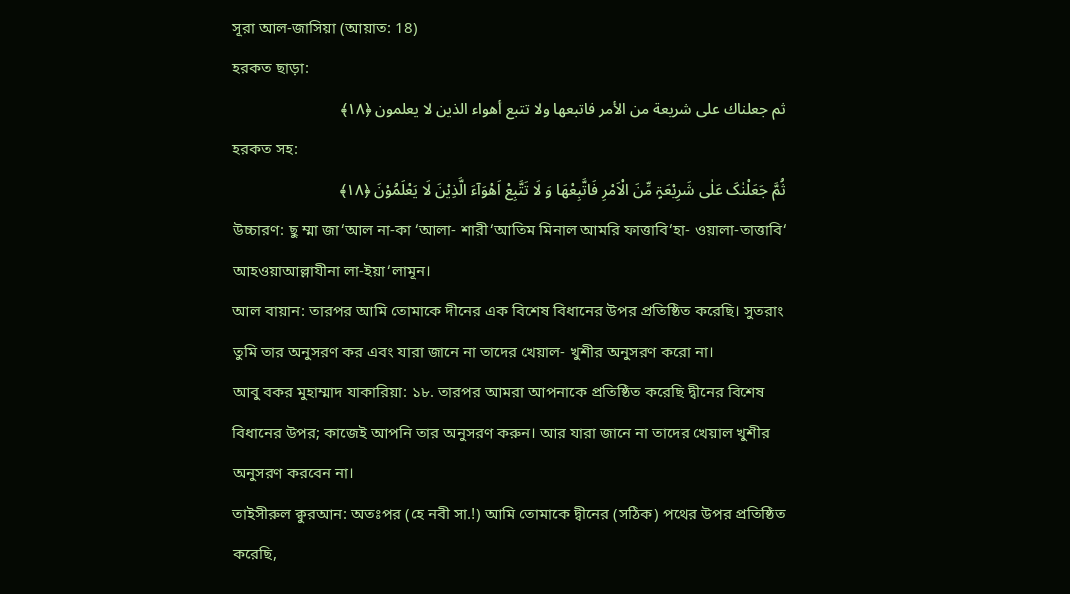সূরা আল-জাসিয়া (আয়াত: 18)
হরকত ছাড়া:
ثم جعلناك على شريعة من الأمر فاتبعها ولا تتبع أهواء الذين لا يعلمون ﴿١٨﴾
হরকত সহ:
ثُمَّ جَعَلْنٰکَ عَلٰی شَرِیْعَۃٍ مِّنَ الْاَمْرِ فَاتَّبِعْهَا وَ لَا تَتَّبِعْ اَهْوَآءَ الَّذِیْنَ لَا یَعْلَمُوْنَ ﴿۱۸﴾
উচ্চারণ: ছু ম্মা জা‘আল না-কা ‘আলা- শারী‘আতিম মিনাল আমরি ফাত্তাবি‘হা- ওয়ালা-তাত্তাবি‘ আহওয়াআল্লাযীনা লা-ইয়া‘লামূন।
আল বায়ান: তারপর আমি তোমাকে দীনের এক বিশেষ বিধানের উপর প্রতিষ্ঠিত করেছি। সুতরাং তুমি তার অনুসরণ কর এবং যারা জানে না তাদের খেয়াল- খুশীর অনুসরণ করো না।
আবু বকর মুহাম্মাদ যাকারিয়া: ১৮. তারপর আমরা আপনাকে প্রতিষ্ঠিত করেছি দ্বীনের বিশেষ বিধানের উপর; কাজেই আপনি তার অনুসরণ করুন। আর যারা জানে না তাদের খেয়াল খুশীর অনুসরণ করবেন না।
তাইসীরুল ক্বুরআন: অতঃপর (হে নবী সা.!) আমি তোমাকে দ্বীনের (সঠিক) পথের উপর প্রতিষ্ঠিত করেছি,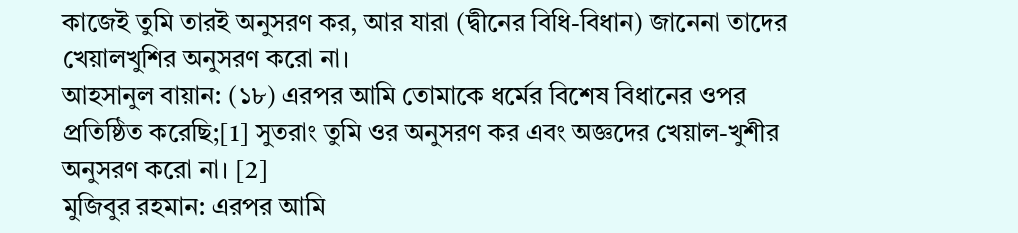কাজেই তুমি তারই অনুসরণ কর, আর যারা (দ্বীনের বিধি-বিধান) জানেনা তাদের খেয়ালখুশির অনুসরণ করো না।
আহসানুল বায়ান: (১৮) এরপর আমি তোমাকে ধর্মের বিশেষ বিধানের ওপর প্রতিষ্ঠিত করেছি;[1] সুতরাং তুমি ওর অনুসরণ কর এবং অজ্ঞদের খেয়াল-খুশীর অনুসরণ করো না। [2]
মুজিবুর রহমান: এরপর আমি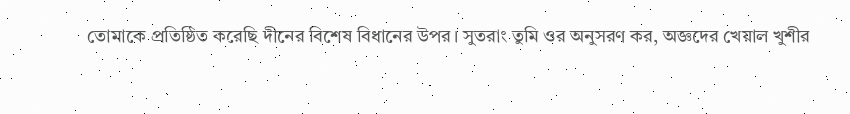তোমাকে প্রতিষ্ঠিত করেছি দীনের বিশেষ বিধানের উপর। সুতরাং তুমি ওর অনুসরণ কর, অজ্ঞদের খেয়াল খুশীর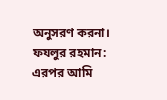অনুসরণ করনা।
ফযলুর রহমান: এরপর আমি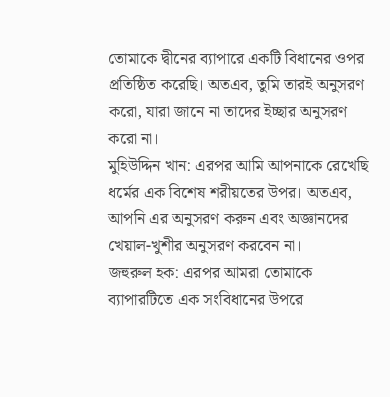তোমাকে দ্বীনের ব্যাপারে একটি বিধানের ওপর প্রতিষ্ঠিত করেছি। অতএব, তুমি তারই অনুসরণ করো, যারা জানে না তাদের ইচ্ছার অনুসরণ করো না।
মুহিউদ্দিন খান: এরপর আমি আপনাকে রেখেছি ধর্মের এক বিশেষ শরীয়তের উপর। অতএব, আপনি এর অনুসরণ করুন এবং অজ্ঞানদের খেয়াল-খুশীর অনুসরণ করবেন না।
জহুরুল হক: এরপর আমরা তোমাকে ব্যাপারটিতে এক সংবিধানের উপরে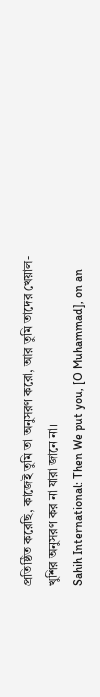প্রতিষ্ঠিত করেছি, কাজেই তুমি তা অনুসরণ করো, আর তুমি তাদের খেয়াল-খুশির অনুসরণ কর না যারা জানে না।
Sahih International: Then We put you, [O Muhammad], on an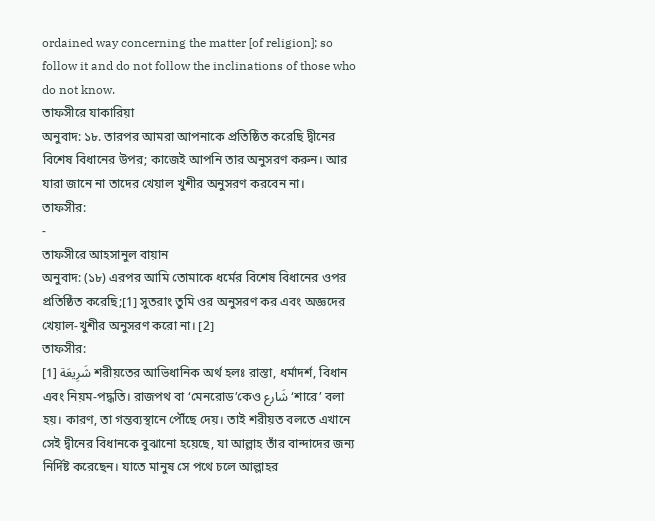ordained way concerning the matter [of religion]; so follow it and do not follow the inclinations of those who do not know.
তাফসীরে যাকারিয়া
অনুবাদ: ১৮. তারপর আমরা আপনাকে প্রতিষ্ঠিত করেছি দ্বীনের বিশেষ বিধানের উপর; কাজেই আপনি তার অনুসরণ করুন। আর যারা জানে না তাদের খেয়াল খুশীর অনুসরণ করবেন না।
তাফসীর:
-
তাফসীরে আহসানুল বায়ান
অনুবাদ: (১৮) এরপর আমি তোমাকে ধর্মের বিশেষ বিধানের ওপর প্রতিষ্ঠিত করেছি;[1] সুতরাং তুমি ওর অনুসরণ কর এবং অজ্ঞদের খেয়াল-খুশীর অনুসরণ করো না। [2]
তাফসীর:
[1] شَرِيعَة শরীয়তের আভিধানিক অর্থ হলঃ রাস্তা, ধর্মাদর্শ, বিধান এবং নিয়ম-পদ্ধতি। রাজপথ বা ‘মেনরোড’কেও شَارع ‘শারে’ বলা হয়। কারণ, তা গন্তব্যস্থানে পৌঁছে দেয়। তাই শরীয়ত বলতে এখানে সেই দ্বীনের বিধানকে বুঝানো হয়েছে, যা আল্লাহ তাঁর বান্দাদের জন্য নির্দিষ্ট করেছেন। যাতে মানুষ সে পথে চলে আল্লাহর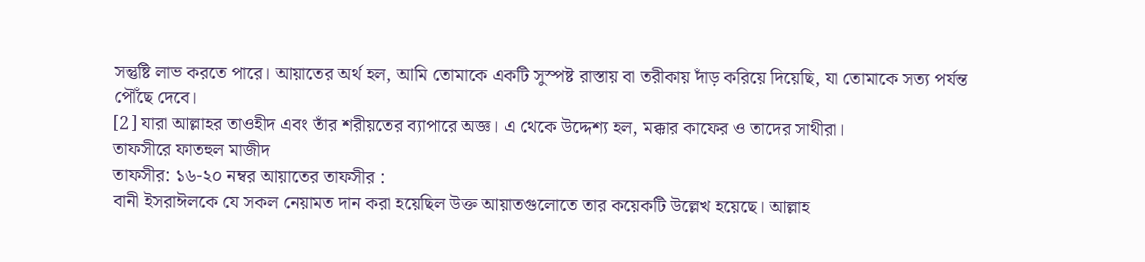সন্তুষ্টি লাভ করতে পারে। আয়াতের অর্থ হল, আমি তোমাকে একটি সুস্পষ্ট রাস্তায় বা তরীকায় দাঁড় করিয়ে দিয়েছি, যা তোমাকে সত্য পর্যন্ত পৌঁছে দেবে।
[2] যারা আল্লাহর তাওহীদ এবং তাঁর শরীয়তের ব্যাপারে অজ্ঞ। এ থেকে উদ্দেশ্য হল, মক্কার কাফের ও তাদের সাথীরা।
তাফসীরে ফাতহুল মাজীদ
তাফসীর: ১৬-২০ নম্বর আয়াতের তাফসীর :
বানী ইসরাঈলকে যে সকল নেয়ামত দান করা হয়েছিল উক্ত আয়াতগুলোতে তার কয়েকটি উল্লেখ হয়েছে। আল্লাহ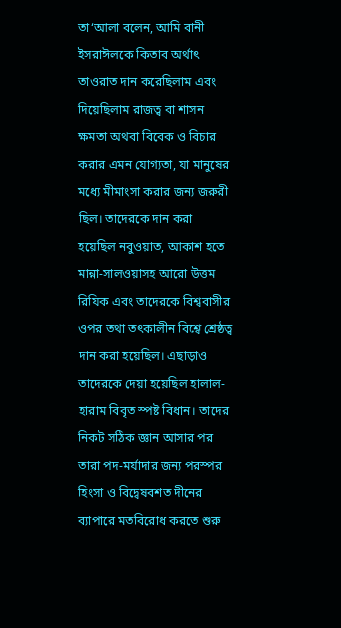তা‘আলা বলেন, আমি বানী ইসরাঈলকে কিতাব অর্থাৎ তাওরাত দান করেছিলাম এবং দিয়েছিলাম রাজত্ব বা শাসন ক্ষমতা অথবা বিবেক ও বিচার করার এমন যোগ্যতা, যা মানুষের মধ্যে মীমাংসা করার জন্য জরুরী ছিল। তাদেরকে দান করা হয়েছিল নবুওয়াত, আকাশ হতে মান্না-সালওয়াসহ আরো উত্তম রিযিক এবং তাদেরকে বিশ্ববাসীর ওপর তথা তৎকালীন বিশ্বে শ্রেষ্ঠত্ব দান করা হয়েছিল। এছাড়াও তাদেরকে দেয়া হয়েছিল হালাল-হারাম বিবৃত স্পষ্ট বিধান। তাদের নিকট সঠিক জ্ঞান আসার পর তারা পদ-মর্যাদার জন্য পরস্পর হিংসা ও বিদ্বেষবশত দীনের ব্যাপারে মতবিরোধ করতে শুরু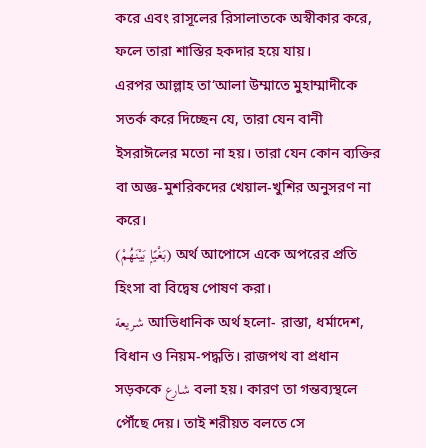করে এবং রাসূলের রিসালাতকে অস্বীকার করে, ফলে তারা শাস্তির হকদার হয়ে যায়।
এরপর আল্লাহ তা‘আলা উম্মাতে মুহাম্মাদীকে সতর্ক করে দিচ্ছেন যে, তারা যেন বানী ইসরাঈলের মতো না হয়। তারা যেন কোন ব্যক্তির বা অজ্ঞ-মুশরিকদের খেয়াল-খুশির অনুসরণ না করে।
(بَغْيًاۭ بَيْنَهُمْ) অর্থ আপোসে একে অপরের প্রতি হিংসা বা বিদ্বেষ পোষণ করা।
شريعة আভিধানিক অর্থ হলো- রাস্তা, ধর্মাদেশ, বিধান ও নিয়ম-পদ্ধতি। রাজপথ বা প্রধান সড়ককে شارع বলা হয়। কারণ তা গন্তব্যস্থলে পৌঁছে দেয়। তাই শরীয়ত বলতে সে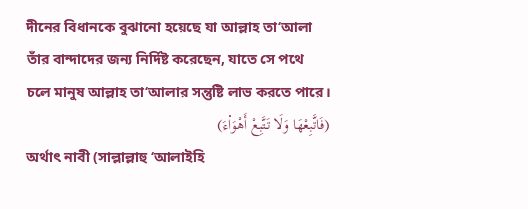দীনের বিধানকে বুঝানো হয়েছে যা আল্লাহ তা‘আলা তাঁর বান্দাদের জন্য নির্দিষ্ট করেছেন, যাতে সে পথে চলে মানুষ আল্লাহ তা‘আলার সন্তুষ্টি লাভ করতে পারে।
(فَاتَّبِعْهَا وَلَا تَتَّبِعْ أَهْوَا۬ءَ)
অর্থাৎ নাবী (সাল্লাল্লাহু ‘আলাইহি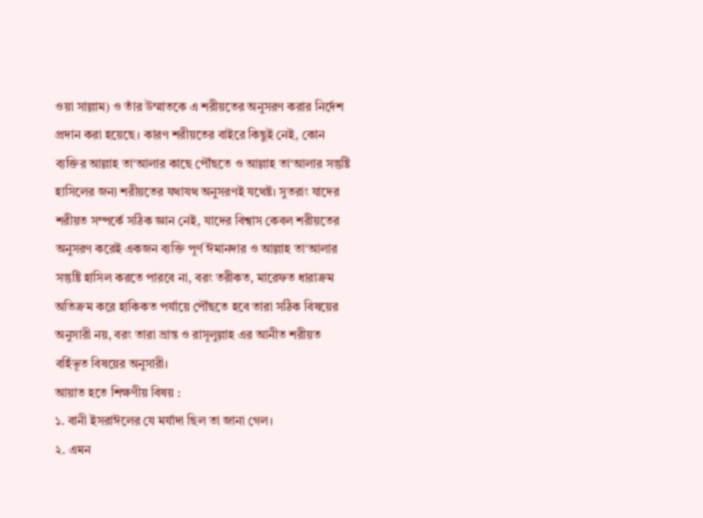ওয়া সাল্লাম) ও তাঁর উম্মাতকে এ শরীয়তের অনুসরণ করার নির্দেশ প্রদান করা হয়েছে। কারণ শরীয়তের বাইরে কিছুই নেই, কোন ব্যক্তির আল্লাহ তা‘আলার কাছে পৌঁছতে ও আল্লাহ তা‘আলার সন্তুষ্টি হাসিলের জন্য শরীয়তের যথাযথ অনুসরণই যথেষ্ট। সুতরাং যাদের শরীয়ত সম্পর্কে সঠিক জ্ঞান নেই, যাদের বিশ্বাস কেবল শরীয়তের অনুসরণ করেই একজন ব্যক্তি পূর্ণ ঈমানদার ও আল্লাহ তা‘আলার সন্তুষ্টি হাসিল করতে পারবে না, বরং তরীকত, মারেফত ধারাক্রম অতিক্রম করে হাকিকত পর্যায়ে পৌঁছতে হবে তারা সঠিক বিষয়ের অনুসারী নয়, বরং তারা ভ্রান্ত ও রাসূলুল্লাহ এর আনীত শরীয়ত বর্হিভূত বিষয়ের অনুসারী।
আয়াত হতে শিক্ষণীয় বিষয় :
১. বানী ইসরাঈলের যে মর্যাদা ছিল তা জানা গেল।
২. এমন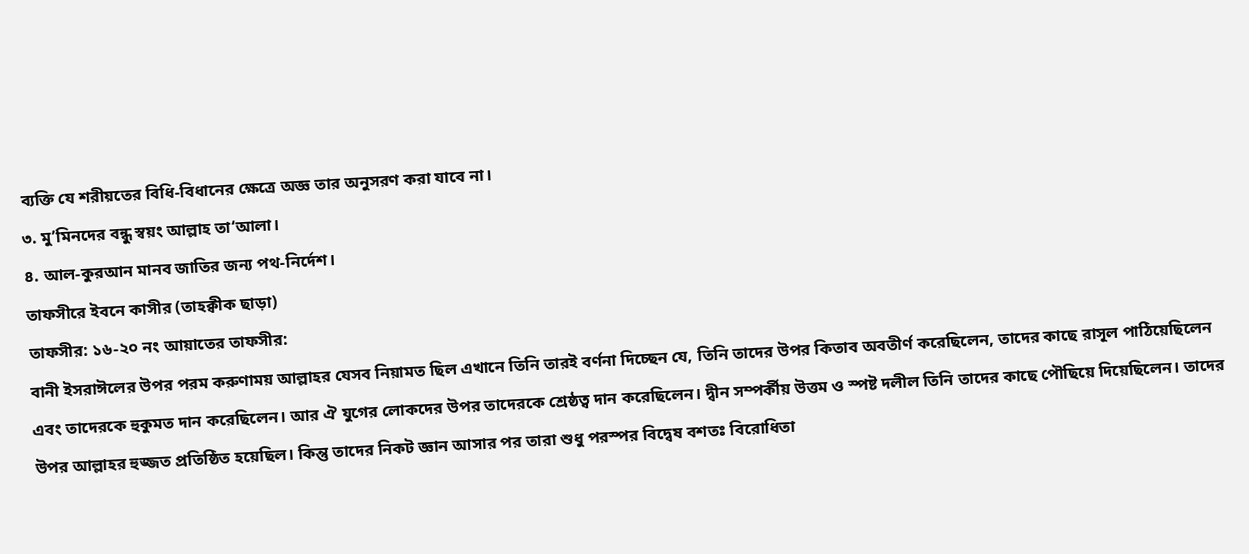ব্যক্তি যে শরীয়তের বিধি-বিধানের ক্ষেত্রে অজ্ঞ তার অনুসরণ করা যাবে না।
৩. মু’মিনদের বন্ধু স্বয়ং আল্লাহ তা‘আলা।
৪. আল-কুরআন মানব জাতির জন্য পথ-নির্দেশ।
তাফসীরে ইবনে কাসীর (তাহক্বীক ছাড়া)
তাফসীর: ১৬-২০ নং আয়াতের তাফসীর:
বানী ইসরাঈলের উপর পরম করুণাময় আল্লাহর যেসব নিয়ামত ছিল এখানে তিনি তারই বর্ণনা দিচ্ছেন যে, তিনি তাদের উপর কিতাব অবতীর্ণ করেছিলেন, তাদের কাছে রাসূল পাঠিয়েছিলেন এবং তাদেরকে হুকুমত দান করেছিলেন। আর ঐ যুগের লোকদের উপর তাদেরকে শ্রেষ্ঠত্ব দান করেছিলেন। দ্বীন সম্পর্কীয় উত্তম ও স্পষ্ট দলীল তিনি তাদের কাছে পৌছিয়ে দিয়েছিলেন। তাদের উপর আল্লাহর হুজ্জত প্রতিষ্ঠিত হয়েছিল। কিন্তু তাদের নিকট জ্ঞান আসার পর তারা শুধু পরস্পর বিদ্বেষ বশতঃ বিরোধিতা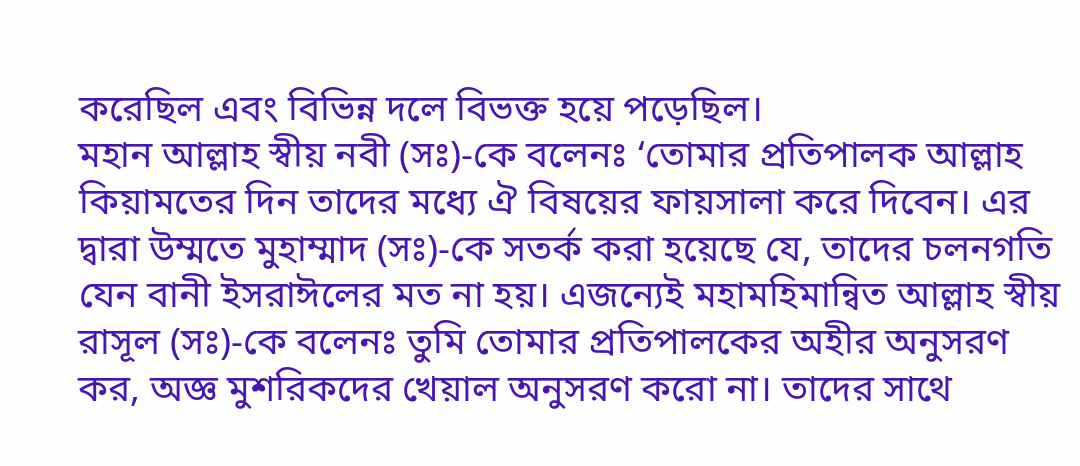করেছিল এবং বিভিন্ন দলে বিভক্ত হয়ে পড়েছিল।
মহান আল্লাহ স্বীয় নবী (সঃ)-কে বলেনঃ ‘তোমার প্রতিপালক আল্লাহ কিয়ামতের দিন তাদের মধ্যে ঐ বিষয়ের ফায়সালা করে দিবেন। এর দ্বারা উম্মতে মুহাম্মাদ (সঃ)-কে সতর্ক করা হয়েছে যে, তাদের চলনগতি যেন বানী ইসরাঈলের মত না হয়। এজন্যেই মহামহিমান্বিত আল্লাহ স্বীয় রাসূল (সঃ)-কে বলেনঃ তুমি তোমার প্রতিপালকের অহীর অনুসরণ কর, অজ্ঞ মুশরিকদের খেয়াল অনুসরণ করো না। তাদের সাথে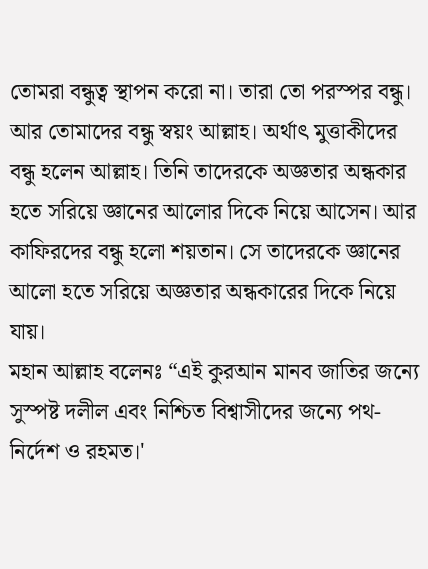তোমরা বন্ধুত্ব স্থাপন করো না। তারা তো পরস্পর বন্ধু। আর তোমাদের বন্ধু স্বয়ং আল্লাহ। অর্থাৎ মুত্তাকীদের বন্ধু হলেন আল্লাহ। তিনি তাদেরকে অজ্ঞতার অন্ধকার হতে সরিয়ে জ্ঞানের আলোর দিকে নিয়ে আসেন। আর কাফিরদের বন্ধু হলো শয়তান। সে তাদেরকে জ্ঞানের আলো হতে সরিয়ে অজ্ঞতার অন্ধকারের দিকে নিয়ে যায়।
মহান আল্লাহ বলেনঃ “এই কুরআন মানব জাতির জন্যে সুস্পষ্ট দলীল এবং নিশ্চিত বিশ্বাসীদের জন্যে পথ-নির্দেশ ও রহমত।'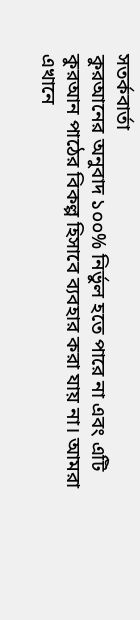সতর্কবার্তা
কুরআনের অনুবাদ ১০০% নির্ভুল হতে পারে না এবং এটি কুরআন পাঠের বিকল্প হিসাবে ব্যবহার করা যায় না। আমরা এখানে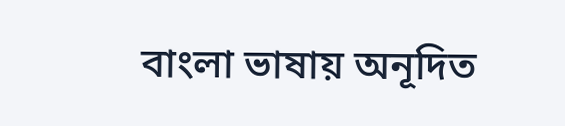বাংলা ভাষায় অনূদিত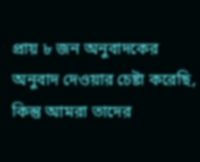প্রায় ৮ জন অনুবাদকের অনুবাদ দেওয়ার চেষ্টা করেছি, কিন্তু আমরা তাদের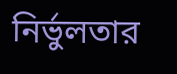নির্ভুলতার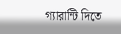গ্যারান্টি দিতে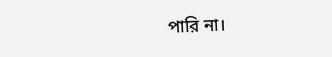পারি না।